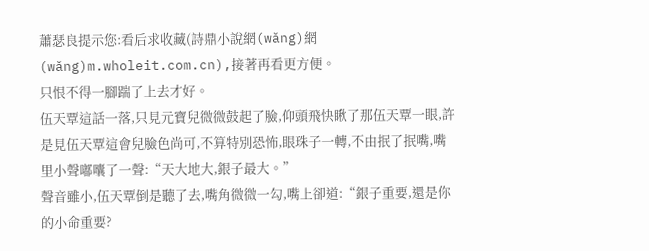蕭瑟良提示您:看后求收藏(詩鼎小說網(wǎng)網(wǎng)m.wholeit.com.cn),接著再看更方便。
只恨不得一腳踹了上去才好。
伍天覃這話一落,只見元寶兒微微鼓起了臉,仰頭飛快瞅了那伍天覃一眼,許是見伍天覃這會兒臉色尚可,不算特別恐怖,眼珠子一轉,不由抿了抿嘴,嘴里小聲嘟囔了一聲:“天大地大,銀子最大。”
聲音雖小,伍天覃倒是聽了去,嘴角微微一勾,嘴上卻道:“銀子重要,還是你的小命重要?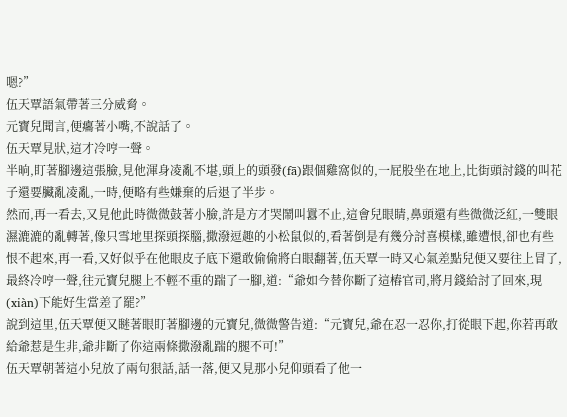嗯?”
伍天覃語氣帶著三分威脅。
元寶兒聞言,便癟著小嘴,不說話了。
伍天覃見狀,這才冷哼一聲。
半晌,盯著腳邊這張臉,見他渾身凌亂不堪,頭上的頭發(fā)跟個雞窩似的,一屁股坐在地上,比街頭討錢的叫花子還要臟亂凌亂,一時,便略有些嫌棄的后退了半步。
然而,再一看去,又見他此時微微鼓著小臉,許是方才哭鬧叫囂不止,這會兒眼睛,鼻頭還有些微微泛紅,一雙眼濕漉漉的亂轉著,像只雪地里探頭探腦,撒潑逗趣的小松鼠似的,看著倒是有幾分討喜模樣,雖遭恨,卻也有些恨不起來,再一看,又好似乎在他眼皮子底下還敢偷偷將白眼翻著,伍天覃一時又心氣差點兒便又要往上冒了,最終冷哼一聲,往元寶兒腿上不輕不重的踹了一腳,道:“爺如今替你斷了這樁官司,將月錢給討了回來,現(xiàn)下能好生當差了罷?”
說到這里,伍天覃便又瞇著眼盯著腳邊的元寶兒,微微警告道:“元寶兒,爺在忍一忍你,打從眼下起,你若再敢給爺惹是生非,爺非斷了你這兩條撒潑亂踹的腿不可!”
伍天覃朝著這小兒放了兩句狠話,話一落,便又見那小兒仰頭看了他一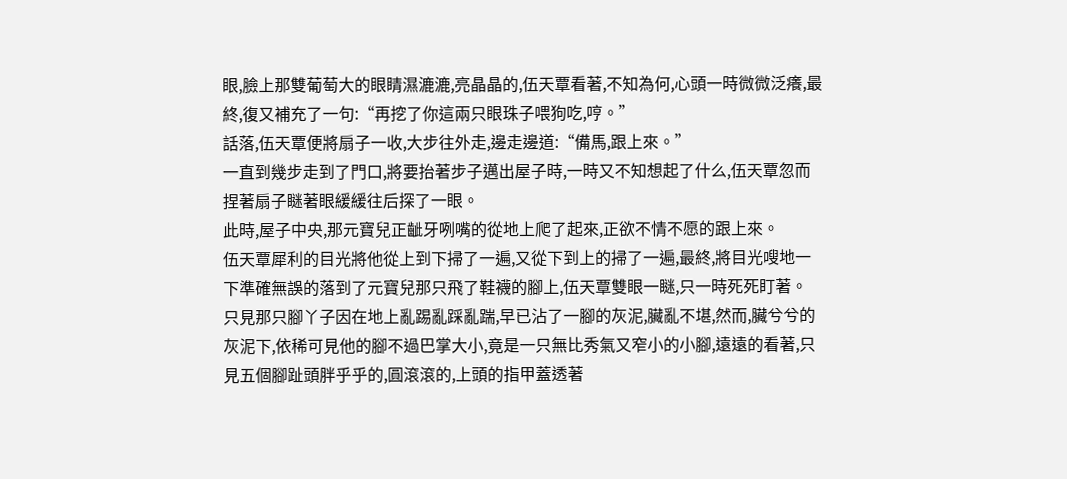眼,臉上那雙葡萄大的眼睛濕漉漉,亮晶晶的,伍天覃看著,不知為何,心頭一時微微泛癢,最終,復又補充了一句:“再挖了你這兩只眼珠子喂狗吃,哼。”
話落,伍天覃便將扇子一收,大步往外走,邊走邊道:“備馬,跟上來。”
一直到幾步走到了門口,將要抬著步子邁出屋子時,一時又不知想起了什么,伍天覃忽而捏著扇子瞇著眼緩緩往后探了一眼。
此時,屋子中央,那元寶兒正齜牙咧嘴的從地上爬了起來,正欲不情不愿的跟上來。
伍天覃犀利的目光將他從上到下掃了一遍,又從下到上的掃了一遍,最終,將目光嗖地一下準確無誤的落到了元寶兒那只飛了鞋襪的腳上,伍天覃雙眼一瞇,只一時死死盯著。
只見那只腳丫子因在地上亂踢亂踩亂踹,早已沾了一腳的灰泥,臟亂不堪,然而,臟兮兮的灰泥下,依稀可見他的腳不過巴掌大小,竟是一只無比秀氣又窄小的小腳,遠遠的看著,只見五個腳趾頭胖乎乎的,圓滾滾的,上頭的指甲蓋透著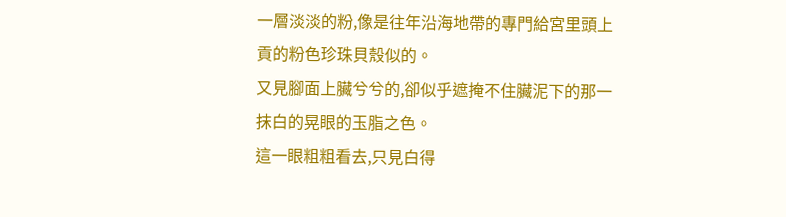一層淡淡的粉,像是往年沿海地帶的專門給宮里頭上貢的粉色珍珠貝殼似的。
又見腳面上臟兮兮的,卻似乎遮掩不住臟泥下的那一抹白的晃眼的玉脂之色。
這一眼粗粗看去,只見白得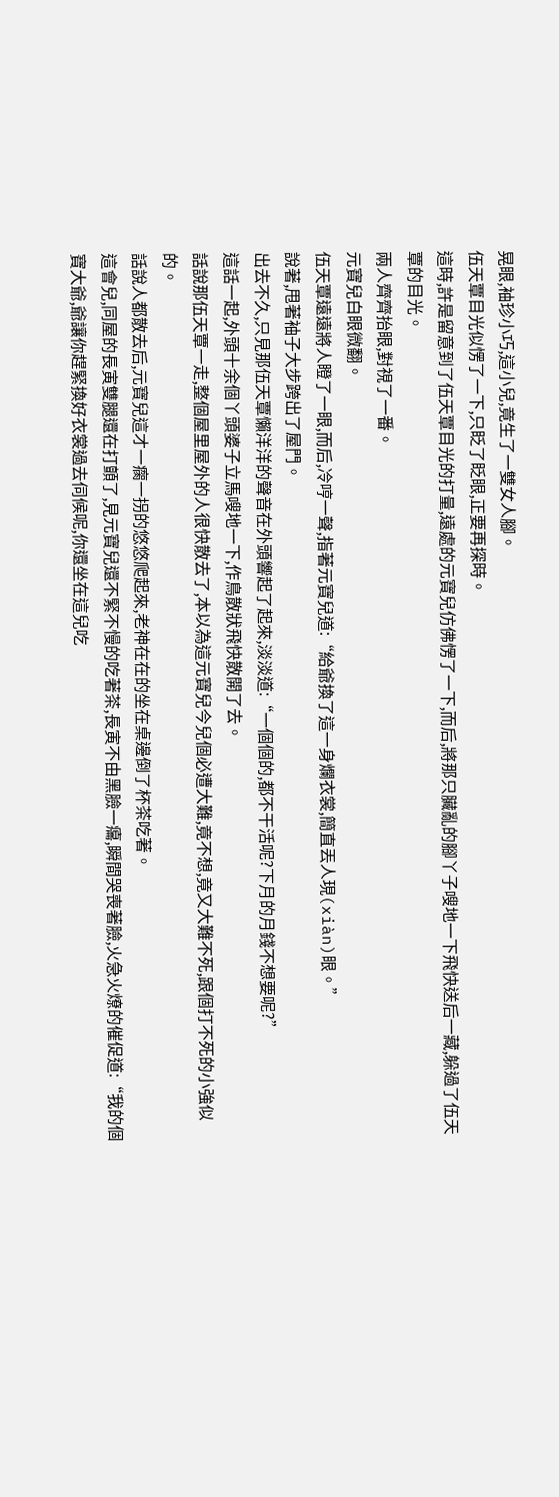晃眼,袖珍小巧,這小兒,竟生了一雙女人腳。
伍天覃目光似愣了一下,只眨了眨眼,正要再探時。
這時,許是留意到了伍天覃目光的打量,遠處的元寶兒仿佛愣了一下,而后,將那只臟亂的腳丫子嗖地一下飛快送后一藏,躲過了伍天覃的目光。
兩人齊齊抬眼,對視了一番。
元寶兒白眼微翻。
伍天覃遠遠將人瞪了一眼,而后,冷哼一聲,指著元寶兒道:“給爺換了這一身爛衣裳,簡直丟人現(xiàn)眼。”
說著,甩著袖子大步跨出了屋門。
出去不久,只見那伍天覃懶洋洋的聲音在外頭響起了起來,淡淡道:“一個個的,都不干活呢?下月的月錢不想要呢?”
這話一起,外頭十余個丫頭婆子立馬嗖地一下,作鳥散狀飛快散開了去。
話說那伍天覃一走,整個屋里屋外的人很快散去了,本以為這元寶兒今兒個必遭大難,竟不想,竟又大難不死,跟個打不死的小強似的。
話說人都散去后,元寶兒這才一瘸一拐的悠悠爬起來,老神在在的坐在桌邊倒了杯茶吃著。
這會兒,同屋的長寅雙腿還在打顫了,見元寶兒還不緊不慢的吃著茶,長寅不由黑臉一癟,瞬間哭喪著臉,火急火燎的催促道:“我的個寶大爺,爺讓你趕緊換好衣裳過去伺候呢,你還坐在這兒吃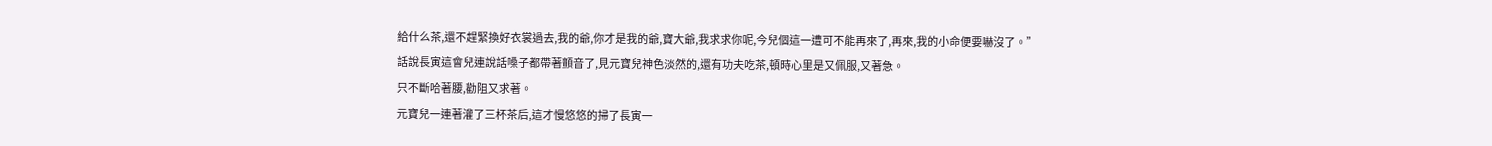給什么茶,還不趕緊換好衣裳過去,我的爺,你才是我的爺,寶大爺,我求求你呢,今兒個這一遭可不能再來了,再來,我的小命便要嚇沒了。”
話說長寅這會兒連說話嗓子都帶著顫音了,見元寶兒神色淡然的,還有功夫吃茶,頓時心里是又佩服,又著急。
只不斷哈著腰,勸阻又求著。
元寶兒一連著灌了三杯茶后,這才慢悠悠的掃了長寅一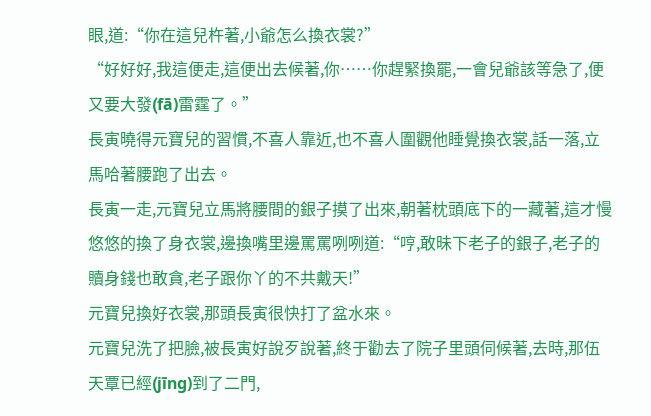眼,道:“你在這兒杵著,小爺怎么換衣裳?”
“好好好,我這便走,這便出去候著,你……你趕緊換罷,一會兒爺該等急了,便又要大發(fā)雷霆了。”
長寅曉得元寶兒的習慣,不喜人靠近,也不喜人圍觀他睡覺換衣裳,話一落,立馬哈著腰跑了出去。
長寅一走,元寶兒立馬將腰間的銀子摸了出來,朝著枕頭底下的一藏著,這才慢悠悠的換了身衣裳,邊換嘴里邊罵罵咧咧道:“哼,敢昧下老子的銀子,老子的贖身錢也敢貪,老子跟你丫的不共戴天!”
元寶兒換好衣裳,那頭長寅很快打了盆水來。
元寶兒洗了把臉,被長寅好說歹說著,終于勸去了院子里頭伺候著,去時,那伍天覃已經(jīng)到了二門,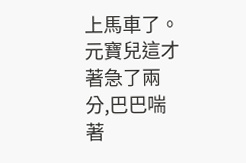上馬車了。
元寶兒這才著急了兩分,巴巴喘著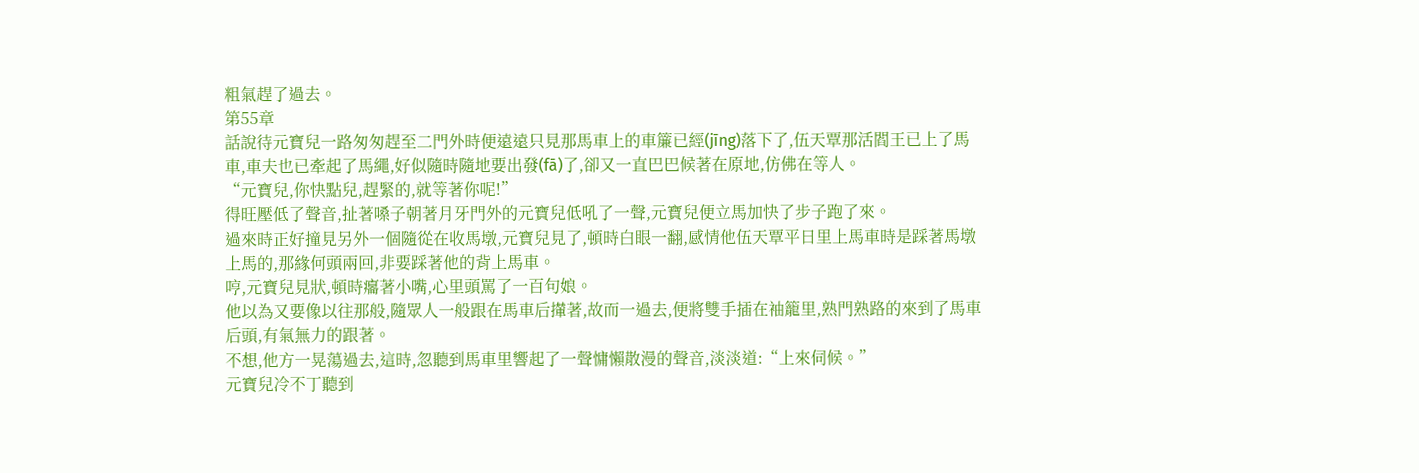粗氣趕了過去。
第55章
話說待元寶兒一路匆匆趕至二門外時便遠遠只見那馬車上的車簾已經(jīng)落下了,伍天覃那活閻王已上了馬車,車夫也已牽起了馬繩,好似隨時隨地要出發(fā)了,卻又一直巴巴候著在原地,仿佛在等人。
“元寶兒,你快點兒,趕緊的,就等著你呢!”
得旺壓低了聲音,扯著嗓子朝著月牙門外的元寶兒低吼了一聲,元寶兒便立馬加快了步子跑了來。
過來時正好撞見另外一個隨從在收馬墩,元寶兒見了,頓時白眼一翻,感情他伍天覃平日里上馬車時是踩著馬墩上馬的,那緣何頭兩回,非要踩著他的背上馬車。
哼,元寶兒見狀,頓時癟著小嘴,心里頭罵了一百句娘。
他以為又要像以往那般,隨眾人一般跟在馬車后攆著,故而一過去,便將雙手插在袖籠里,熟門熟路的來到了馬車后頭,有氣無力的跟著。
不想,他方一晃蕩過去,這時,忽聽到馬車里響起了一聲慵懶散漫的聲音,淡淡道:“上來伺候。”
元寶兒冷不丁聽到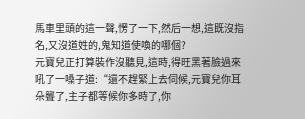馬車里頭的這一聲,愣了一下,然后一想,這既沒指名,又沒道姓的,鬼知道使喚的哪個?
元寶兒正打算裝作沒聽見,這時,得旺黑著臉過來吼了一嗓子道:“還不趕緊上去伺候,元寶兒你耳朵聾了,主子都等候你多時了,你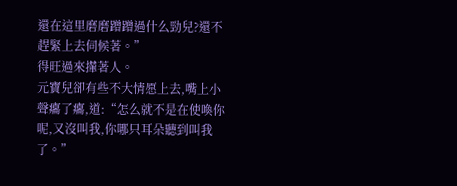還在這里磨磨蹭蹭過什么勁兒?還不趕緊上去伺候著。”
得旺過來攆著人。
元寶兒卻有些不大情愿上去,嘴上小聲癟了癟,道:“怎么就不是在使喚你呢,又沒叫我,你哪只耳朵聽到叫我了。”